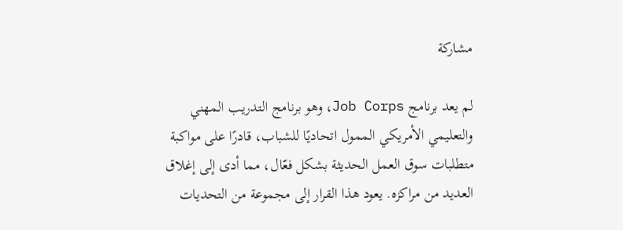مشاركة

لم يعد برنامج Job Corps، وهو برنامج التدريب المهني والتعليمي الأمريكي الممول اتحاديًا للشباب، قادرًا على مواكبة متطلبات سوق العمل الحديثة بشكل فعّال، مما أدى إلى إغلاق العديد من مراكزه. يعود هذا القرار إلى مجموعة من التحديات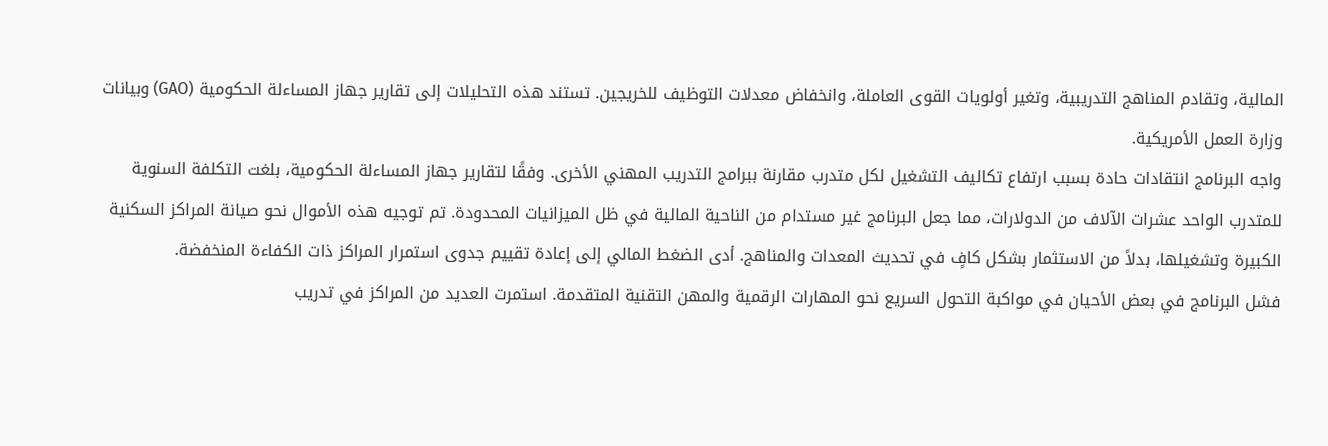المالية، وتقادم المناهج التدريبية، وتغير أولويات القوى العاملة، وانخفاض معدلات التوظيف للخريجين. تستند هذه التحليلات إلى تقارير جهاز المساءلة الحكومية (GAO) وبيانات وزارة العمل الأمريكية.
واجه البرنامج انتقادات حادة بسبب ارتفاع تكاليف التشغيل لكل متدرب مقارنة ببرامج التدريب المهني الأخرى. وفقًا لتقارير جهاز المساءلة الحكومية، بلغت التكلفة السنوية للمتدرب الواحد عشرات الآلاف من الدولارات، مما جعل البرنامج غير مستدام من الناحية المالية في ظل الميزانيات المحدودة. تم توجيه هذه الأموال نحو صيانة المراكز السكنية الكبيرة وتشغيلها، بدلاً من الاستثمار بشكل كافٍ في تحديث المعدات والمناهج. أدى الضغط المالي إلى إعادة تقييم جدوى استمرار المراكز ذات الكفاءة المنخفضة.
فشل البرنامج في بعض الأحيان في مواكبة التحول السريع نحو المهارات الرقمية والمهن التقنية المتقدمة. استمرت العديد من المراكز في تدريب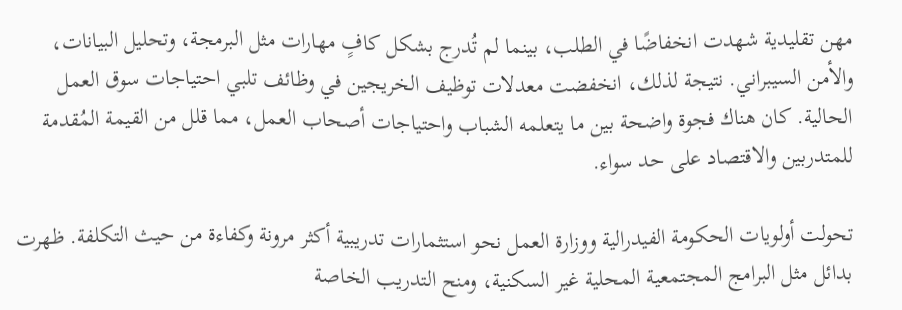مهن تقليدية شهدت انخفاضًا في الطلب، بينما لم تُدرج بشكل كافٍ مهارات مثل البرمجة، وتحليل البيانات، والأمن السيبراني. نتيجة لذلك، انخفضت معدلات توظيف الخريجين في وظائف تلبي احتياجات سوق العمل الحالية. كان هناك فجوة واضحة بين ما يتعلمه الشباب واحتياجات أصحاب العمل، مما قلل من القيمة المُقدمة للمتدربين والاقتصاد على حد سواء.

تحولت أولويات الحكومة الفيدرالية ووزارة العمل نحو استثمارات تدريبية أكثر مرونة وكفاءة من حيث التكلفة. ظهرت بدائل مثل البرامج المجتمعية المحلية غير السكنية، ومنح التدريب الخاصة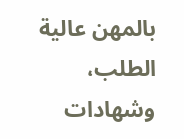بالمهن عالية الطلب، وشهادات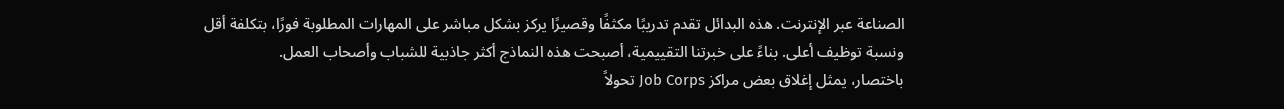الصناعة عبر الإنترنت. هذه البدائل تقدم تدريبًا مكثفًا وقصيرًا يركز بشكل مباشر على المهارات المطلوبة فورًا، بتكلفة أقل ونسبة توظيف أعلى. بناءً على خبرتنا التقييمية، أصبحت هذه النماذج أكثر جاذبية للشباب وأصحاب العمل.
باختصار، يمثل إغلاق بعض مراكز Job Corps تحولاً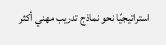استراتيجيًا نحو نماذج تدريب مهني أكثر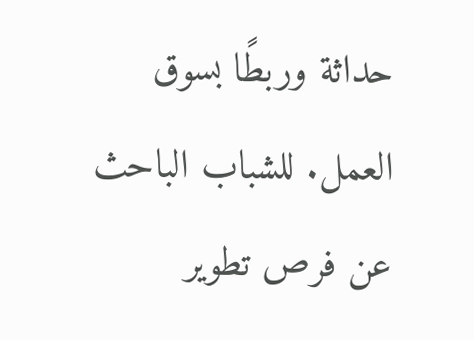حداثة وربطًا بسوق العمل. للشباب الباحث عن فرص تطوير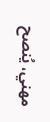مهني، يُنصح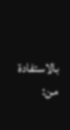بالاستفادة من: